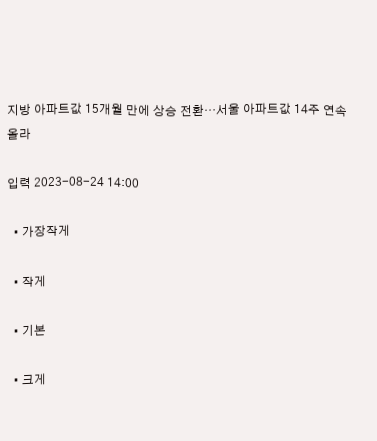지방 아파트값 15개월 만에 상승 전환…서울 아파트값 14주 연속 올라

입력 2023-08-24 14:00

  • 가장작게

  • 작게

  • 기본

  • 크게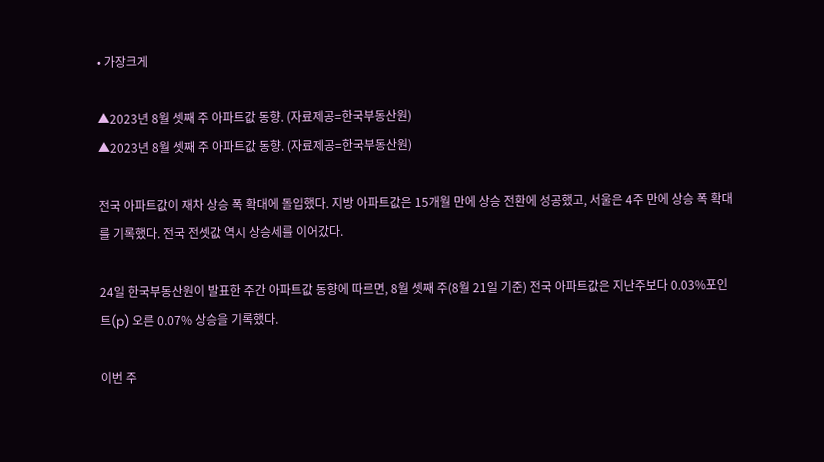• 가장크게

▲2023년 8월 셋째 주 아파트값 동향. (자료제공=한국부동산원)
▲2023년 8월 셋째 주 아파트값 동향. (자료제공=한국부동산원)

전국 아파트값이 재차 상승 폭 확대에 돌입했다. 지방 아파트값은 15개월 만에 상승 전환에 성공했고, 서울은 4주 만에 상승 폭 확대를 기록했다. 전국 전셋값 역시 상승세를 이어갔다.

24일 한국부동산원이 발표한 주간 아파트값 동향에 따르면, 8월 셋째 주(8월 21일 기준) 전국 아파트값은 지난주보다 0.03%포인트(p) 오른 0.07% 상승을 기록했다.

이번 주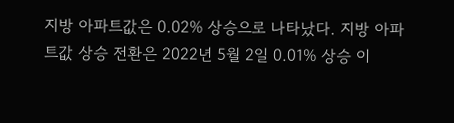지방 아파트값은 0.02% 상승으로 나타났다. 지방 아파트값 상승 전환은 2022년 5월 2일 0.01% 상승 이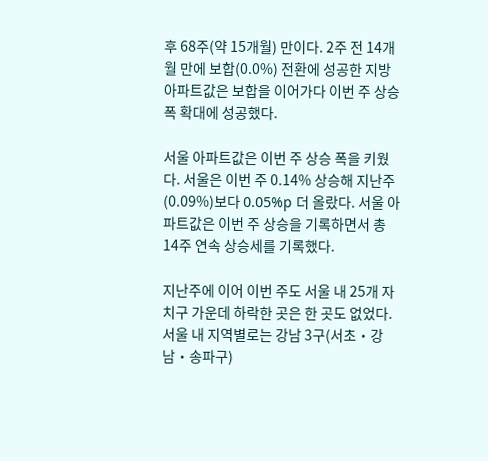후 68주(약 15개월) 만이다. 2주 전 14개월 만에 보합(0.0%) 전환에 성공한 지방 아파트값은 보합을 이어가다 이번 주 상승 폭 확대에 성공했다.

서울 아파트값은 이번 주 상승 폭을 키웠다. 서울은 이번 주 0.14% 상승해 지난주(0.09%)보다 0.05%p 더 올랐다. 서울 아파트값은 이번 주 상승을 기록하면서 총 14주 연속 상승세를 기록했다.

지난주에 이어 이번 주도 서울 내 25개 자치구 가운데 하락한 곳은 한 곳도 없었다. 서울 내 지역별로는 강남 3구(서초‧강남‧송파구)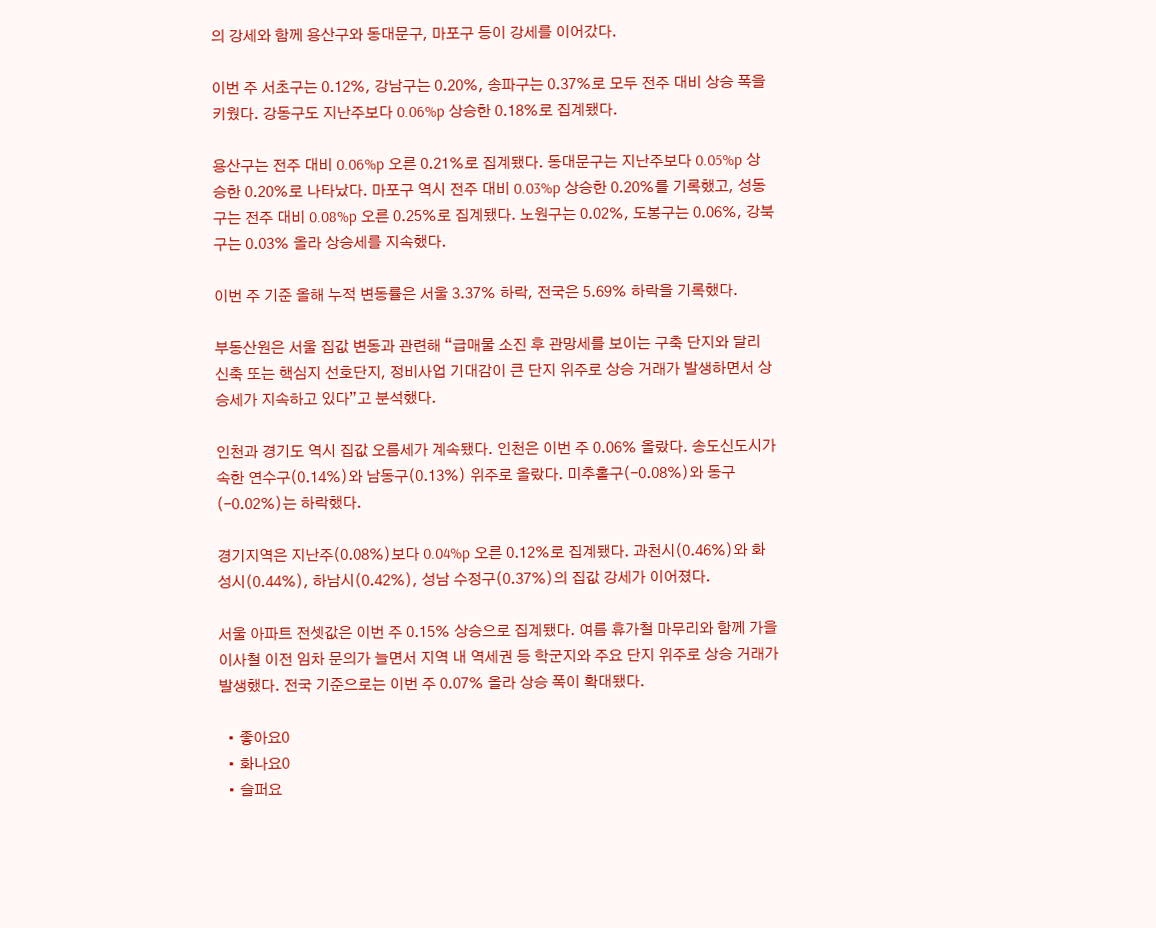의 강세와 함께 용산구와 동대문구, 마포구 등이 강세를 이어갔다.

이번 주 서초구는 0.12%, 강남구는 0.20%, 송파구는 0.37%로 모두 전주 대비 상승 폭을 키웠다. 강동구도 지난주보다 0.06%p 상승한 0.18%로 집계됐다.

용산구는 전주 대비 0.06%p 오른 0.21%로 집계됐다. 동대문구는 지난주보다 0.05%p 상승한 0.20%로 나타났다. 마포구 역시 전주 대비 0.03%p 상승한 0.20%를 기록했고, 성동구는 전주 대비 0.08%p 오른 0.25%로 집계됐다. 노원구는 0.02%, 도봉구는 0.06%, 강북구는 0.03% 올라 상승세를 지속했다.

이번 주 기준 올해 누적 변동률은 서울 3.37% 하락, 전국은 5.69% 하락을 기록했다.

부동산원은 서울 집값 변동과 관련해 “급매물 소진 후 관망세를 보이는 구축 단지와 달리 신축 또는 핵심지 선호단지, 정비사업 기대감이 큰 단지 위주로 상승 거래가 발생하면서 상승세가 지속하고 있다”고 분석했다.

인천과 경기도 역시 집값 오름세가 계속됐다. 인천은 이번 주 0.06% 올랐다. 송도신도시가 속한 연수구(0.14%)와 남동구(0.13%) 위주로 올랐다. 미추홀구(-0.08%)와 동구(-0.02%)는 하락했다.

경기지역은 지난주(0.08%)보다 0.04%p 오른 0.12%로 집계됐다. 과천시(0.46%)와 화성시(0.44%), 하남시(0.42%), 성남 수정구(0.37%)의 집값 강세가 이어졌다.

서울 아파트 전셋값은 이번 주 0.15% 상승으로 집계됐다. 여름 휴가철 마무리와 함께 가을 이사철 이전 임차 문의가 늘면서 지역 내 역세권 등 학군지와 주요 단지 위주로 상승 거래가 발생했다. 전국 기준으로는 이번 주 0.07% 올라 상승 폭이 확대됐다.

  • 좋아요0
  • 화나요0
  • 슬퍼요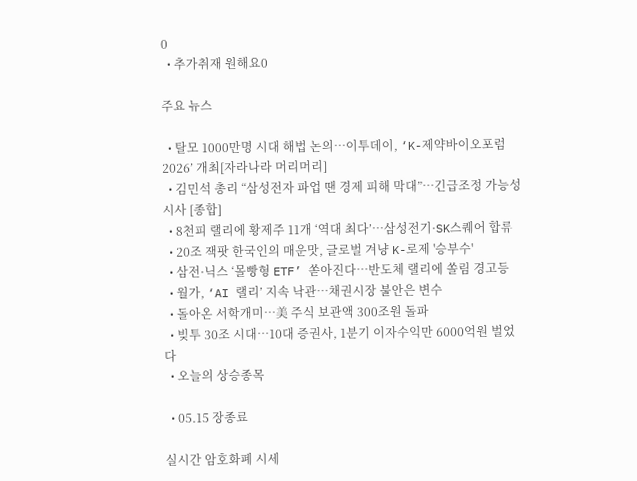0
  • 추가취재 원해요0

주요 뉴스

  • 탈모 1000만명 시대 해법 논의…이투데이, ‘K-제약바이오포럼 2026’ 개최[자라나라 머리머리]
  • 김민석 총리 “삼성전자 파업 땐 경제 피해 막대”…긴급조정 가능성 시사 [종합]
  • 8천피 랠리에 황제주 11개 ‘역대 최다’…삼성전기·SK스퀘어 합류
  • 20조 잭팟 한국인의 매운맛, 글로벌 겨냥 K-로제 '승부수'
  • 삼전·닉스 ‘몰빵형 ETF’ 쏟아진다…반도체 랠리에 쏠림 경고등
  • 월가, ‘AI 랠리’ 지속 낙관…채권시장 불안은 변수
  • 돌아온 서학개미…美 주식 보관액 300조원 돌파
  • 빚투 30조 시대…10대 증권사, 1분기 이자수익만 6000억원 벌었다
  • 오늘의 상승종목

  • 05.15 장종료

실시간 암호화폐 시세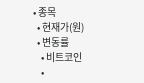• 종목
  • 현재가(원)
  • 변동률
    • 비트코인
    •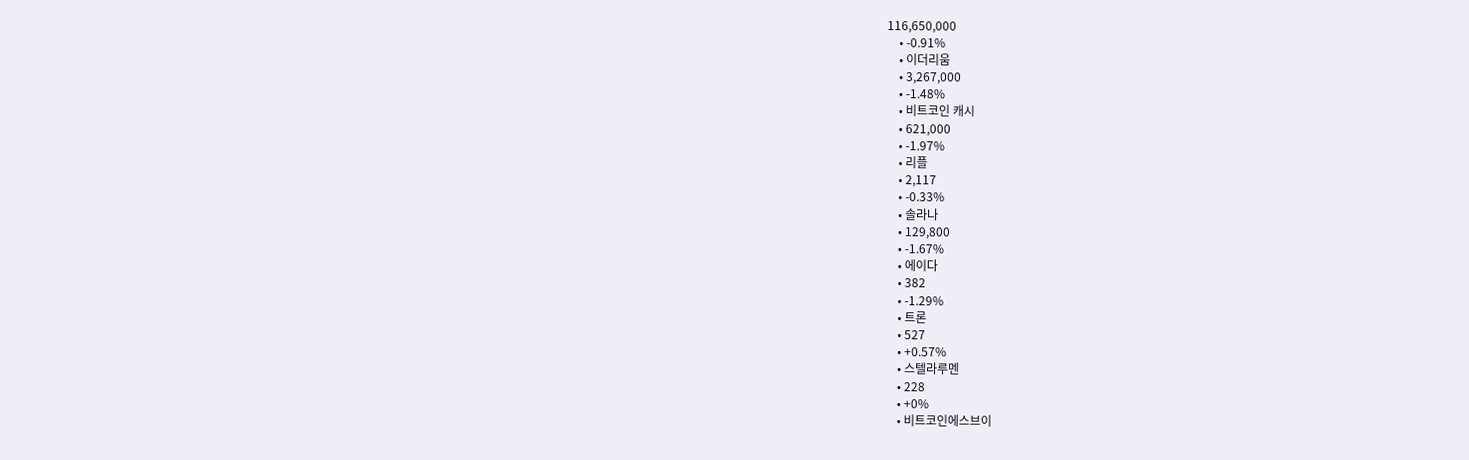116,650,000
    • -0.91%
    • 이더리움
    • 3,267,000
    • -1.48%
    • 비트코인 캐시
    • 621,000
    • -1.97%
    • 리플
    • 2,117
    • -0.33%
    • 솔라나
    • 129,800
    • -1.67%
    • 에이다
    • 382
    • -1.29%
    • 트론
    • 527
    • +0.57%
    • 스텔라루멘
    • 228
    • +0%
    • 비트코인에스브이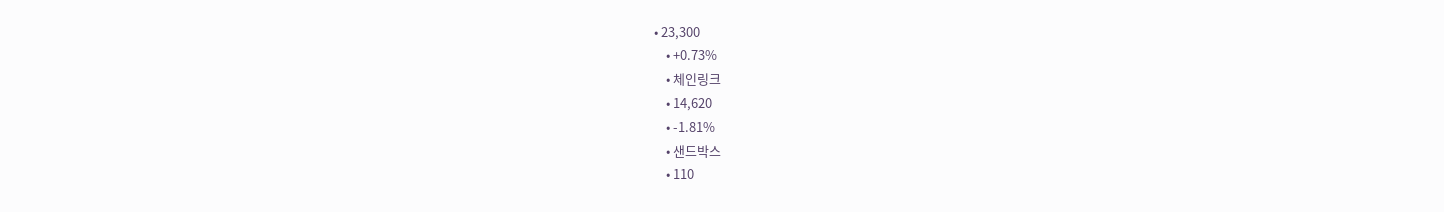• 23,300
    • +0.73%
    • 체인링크
    • 14,620
    • -1.81%
    • 샌드박스
    • 110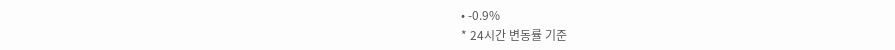• -0.9%
* 24시간 변동률 기준